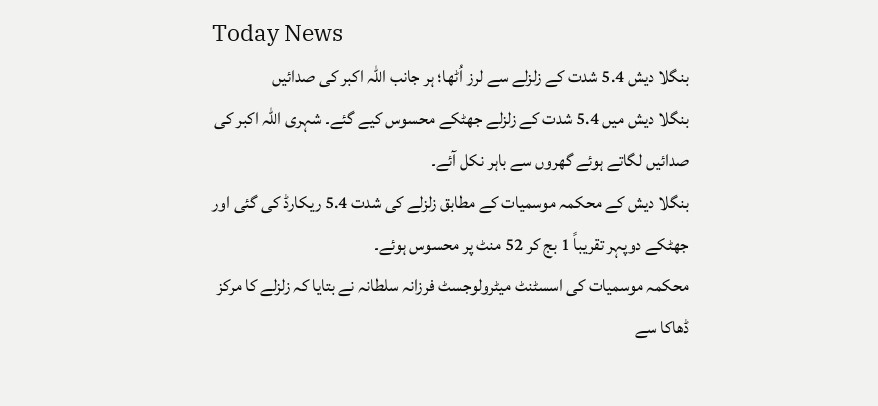Today News
بنگلا دیش 5.4 شدت کے زلزلے سے لرز اُٹھا؛ ہر جانب اللہ اکبر کی صدائیں
بنگلا دیش میں 5.4 شدت کے زلزلے جھٹکے محسوس کیے گئے۔ شہری اللہ اکبر کی صدائیں لگاتے ہوئے گھروں سے باہر نکل آئے۔
بنگلا دیش کے محکمہ موسمیات کے مطابق زلزلے کی شدت 5.4 ریکارڈ کی گئی اور جھٹکے دوپہر تقریباً 1 بج کر 52 منٹ پر محسوس ہوئے۔
محکمہ موسمیات کی اسسٹنٹ میٹرولوجسٹ فرزانہ سلطانہ نے بتایا کہ زلزلے کا مرکز ڈھاکا سے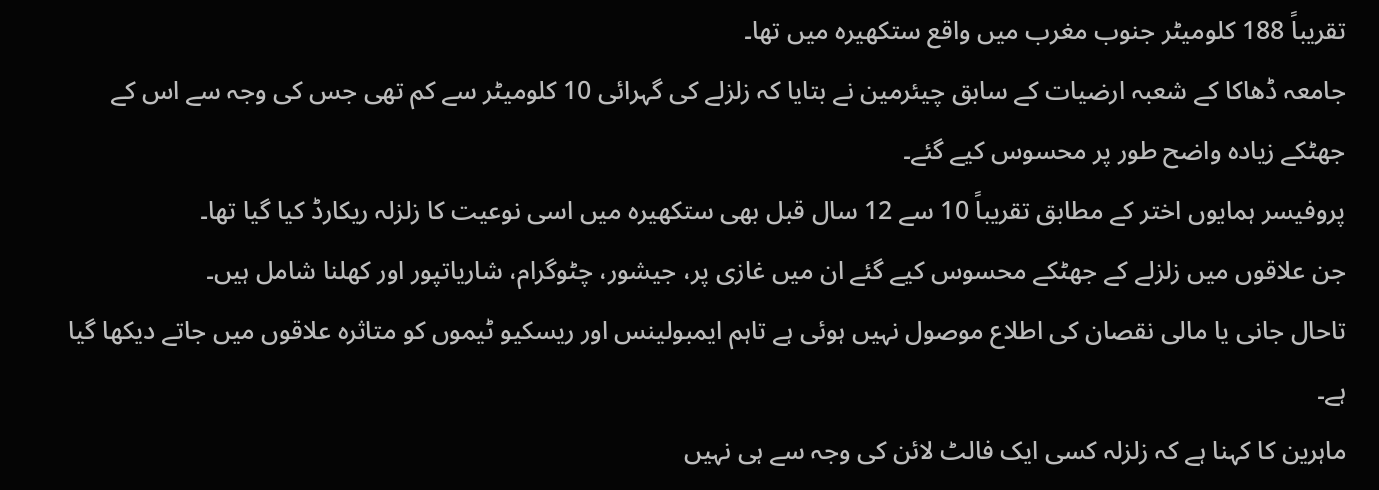تقریباً 188 کلومیٹر جنوب مغرب میں واقع ستکھیرہ میں تھا۔
جامعہ ڈھاکا کے شعبہ ارضیات کے سابق چیئرمین نے بتایا کہ زلزلے کی گہرائی 10 کلومیٹر سے کم تھی جس کی وجہ سے اس کے جھٹکے زیادہ واضح طور پر محسوس کیے گئے۔
پروفیسر ہمایوں اختر کے مطابق تقریباً 10 سے 12 سال قبل بھی ستکھیرہ میں اسی نوعیت کا زلزلہ ریکارڈ کیا گیا تھا۔
جن علاقوں میں زلزلے کے جھٹکے محسوس کیے گئے ان میں غازی پر، جیشور، چٹوگرام، شاریاتپور اور کھلنا شامل ہیں۔
تاحال جانی یا مالی نقصان کی اطلاع موصول نہیں ہوئی ہے تاہم ایمبولینس اور ریسکیو ٹیموں کو متاثرہ علاقوں میں جاتے دیکھا گیا ہے۔
ماہرین کا کہنا ہے کہ زلزلہ کسی ایک فالٹ لائن کی وجہ سے ہی نہیں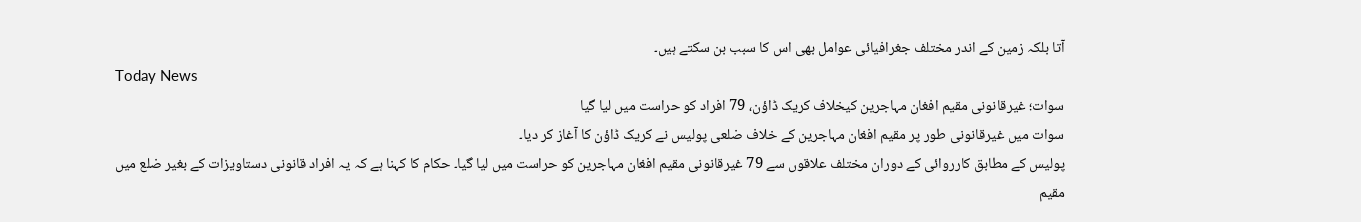آتا بلکہ زمین کے اندر مختلف جغرافیائی عوامل بھی اس کا سبب بن سکتے ہیں۔
Today News
سوات؛ غیرقانونی مقیم افغان مہاجرین کیخلاف کریک ڈاؤن، 79 افراد کو حراست میں لیا گیا
سوات میں غیرقانونی طور پر مقیم افغان مہاجرین کے خلاف ضلعی پولیس نے کریک ڈاؤن کا آغاز کر دیا۔
پولیس کے مطابق کارروائی کے دوران مختلف علاقوں سے 79 غیرقانونی مقیم افغان مہاجرین کو حراست میں لیا گیا۔ حکام کا کہنا ہے کہ یہ افراد قانونی دستاویزات کے بغیر ضلع میں مقیم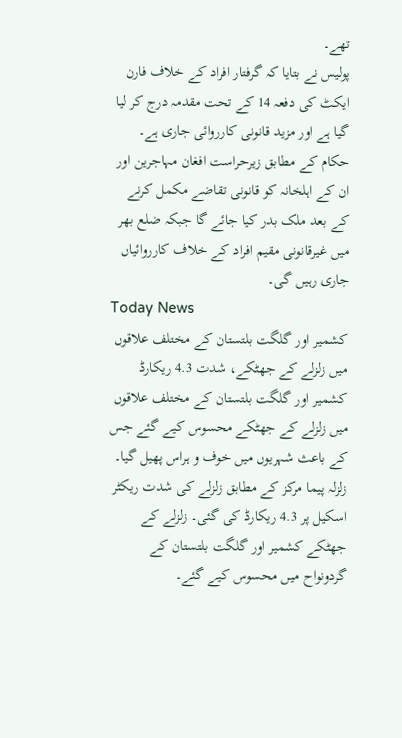تھے۔
پولیس نے بتایا کہ گرفتار افراد کے خلاف فارن ایکٹ کی دفعہ 14 کے تحت مقدمہ درج کر لیا گیا ہے اور مزید قانونی کارروائی جاری ہے۔
حکام کے مطابق زیرحراست افغان مہاجرین اور ان کے اہلخانہ کو قانونی تقاضے مکمل کرنے کے بعد ملک بدر کیا جائے گا جبکہ ضلع بھر میں غیرقانونی مقیم افراد کے خلاف کارروائیاں جاری رہیں گی۔
Today News
کشمیر اور گلگت بلتستان کے مختلف علاقوں میں زلزلے کے جھٹکے، شدت 4.3 ریکارڈ
کشمیر اور گلگت بلتستان کے مختلف علاقوں میں زلزلے کے جھٹکے محسوس کیے گئے جس کے باعث شہریوں میں خوف و ہراس پھیل گیا۔
زلزلہ پیما مرکز کے مطابق زلزلے کی شدت ریکٹر اسکیل پر 4.3 ریکارڈ کی گئی۔ زلزلے کے جھٹکے کشمیر اور گلگت بلتستان کے گردونواح میں محسوس کیے گئے۔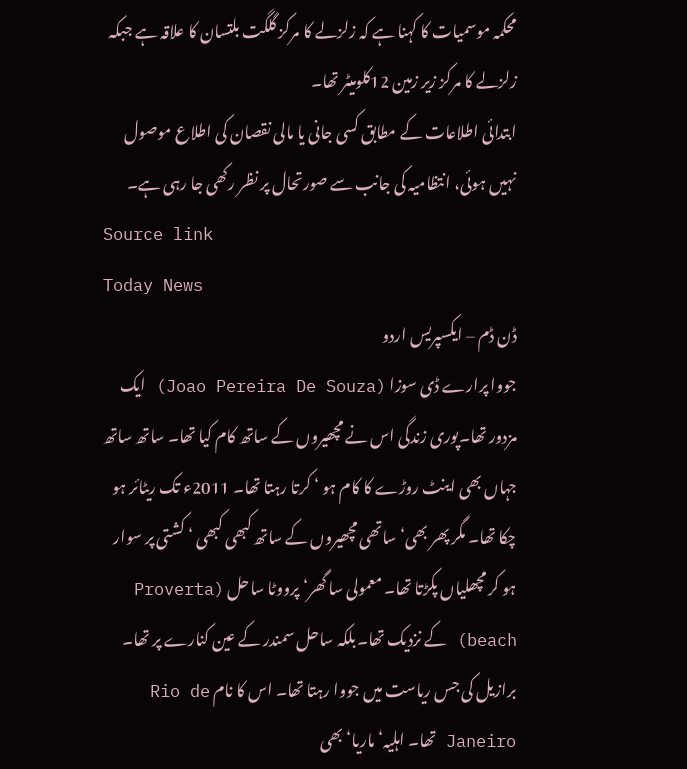محکمہ موسمیات کا کہنا ہے کہ زلزلے کا مرکز گلگت بلتسان کا علاقہ ہے جبکہ زلزلے کا مرکز زیر زمین 12کلومیٹر تھا۔
ابتدائی اطلاعات کے مطابق کسی جانی یا مالی نقصان کی اطلاع موصول نہیں ہوئی، انتظامیہ کی جانب سے صورتحال پر نظر رکھی جا رہی ہے۔
Source link
Today News
ڈن ڈم – ایکسپریس اردو
جووا پرارے ڈی سوزا (Joao Pereira De Souza) ایک مزدور تھا۔پوری زندگی اس نے مچھیروں کے ساتھ کام کیا تھا۔ ساتھ ساتھ جہاں بھی اینٹ روڑے کا کام ہو ‘ کرتا رہتا تھا۔ 2011ء تک ریٹائر ہو چکا تھا۔ مگر پھر بھی‘ ساتھی مچھیروں کے ساتھ کبھی کبھی ‘ کشتی پر سوار ہو کر مچھلیاں پکڑتا تھا۔ معمولی سا گھر‘ پرووٹا ساحل (Proverta beach) کے نزدیک تھا۔بلکہ ساحل سمندر کے عین کنارے پر تھا۔ برازیل کی جس ریاست میں جووا رہتا تھا۔ اس کا نام Rio de Janeiro تھا۔ اہلیہ‘ ماریا‘ بھی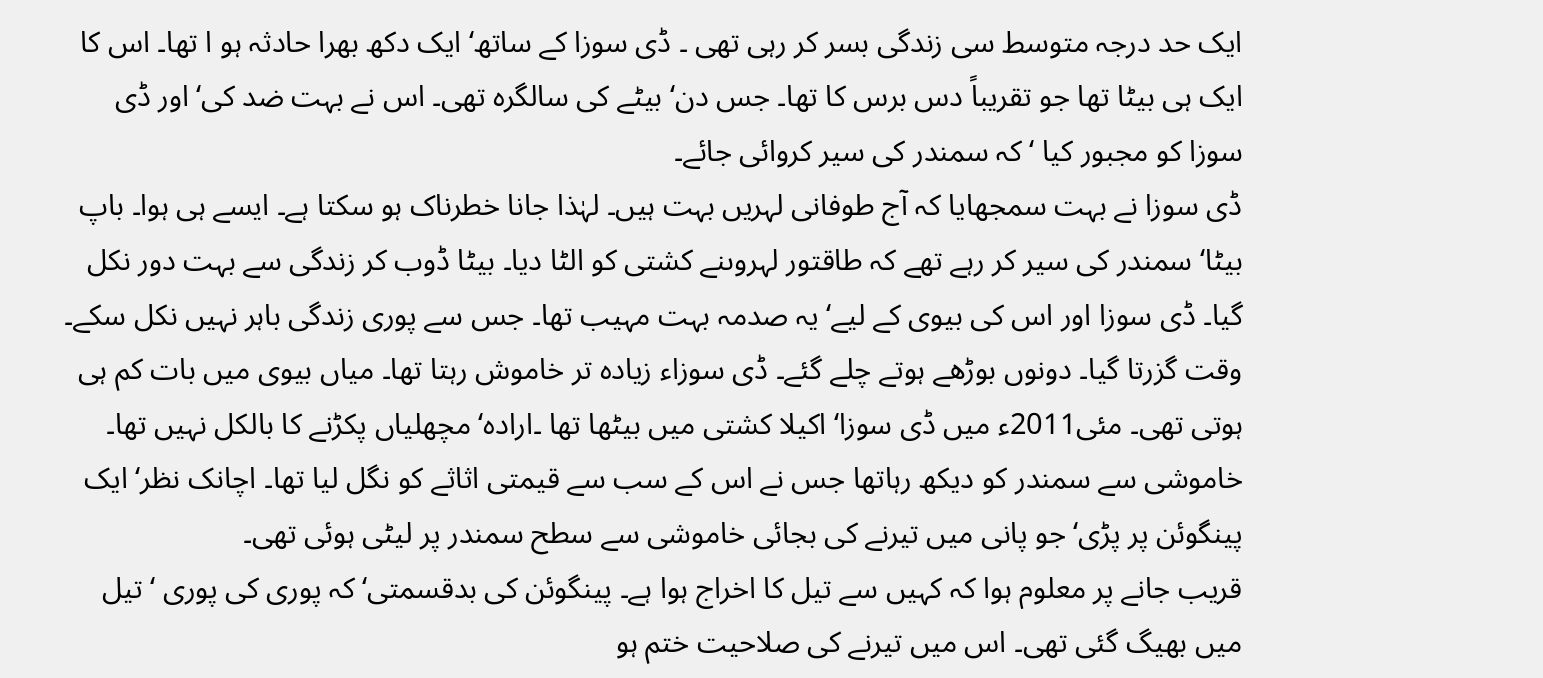ایک حد درجہ متوسط سی زندگی بسر کر رہی تھی ۔ ڈی سوزا کے ساتھ‘ ایک دکھ بھرا حادثہ ہو ا تھا۔ اس کا ایک ہی بیٹا تھا جو تقریباً دس برس کا تھا۔ جس دن‘ بیٹے کی سالگرہ تھی۔ اس نے بہت ضد کی‘ اور ڈی سوزا کو مجبور کیا ‘ کہ سمندر کی سیر کروائی جائے۔
ڈی سوزا نے بہت سمجھایا کہ آج طوفانی لہریں بہت ہیں۔ لہٰذا جانا خطرناک ہو سکتا ہے۔ ایسے ہی ہوا۔ باپ بیٹا‘ سمندر کی سیر کر رہے تھے کہ طاقتور لہروںنے کشتی کو الٹا دیا۔ بیٹا ڈوب کر زندگی سے بہت دور نکل گیا۔ ڈی سوزا اور اس کی بیوی کے لیے‘ یہ صدمہ بہت مہیب تھا۔ جس سے پوری زندگی باہر نہیں نکل سکے۔ وقت گزرتا گیا۔ دونوں بوڑھے ہوتے چلے گئے۔ ڈی سوزاء زیادہ تر خاموش رہتا تھا۔ میاں بیوی میں بات کم ہی ہوتی تھی۔ مئی2011ء میں ڈی سوزا‘ اکیلا کشتی میں بیٹھا تھا ۔ارادہ‘ مچھلیاں پکڑنے کا بالکل نہیں تھا۔ خاموشی سے سمندر کو دیکھ رہاتھا جس نے اس کے سب سے قیمتی اثاثے کو نگل لیا تھا۔ اچانک نظر‘ ایک پینگوئن پر پڑی‘ جو پانی میں تیرنے کی بجائی خاموشی سے سطح سمندر پر لیٹی ہوئی تھی۔
قریب جانے پر معلوم ہوا کہ کہیں سے تیل کا اخراج ہوا ہے۔ پینگوئن کی بدقسمتی‘ کہ پوری کی پوری ‘ تیل میں بھیگ گئی تھی۔ اس میں تیرنے کی صلاحیت ختم ہو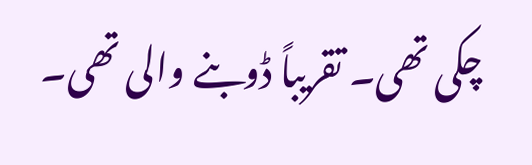چکی تھی۔ تقریباً ڈوبنے والی تھی۔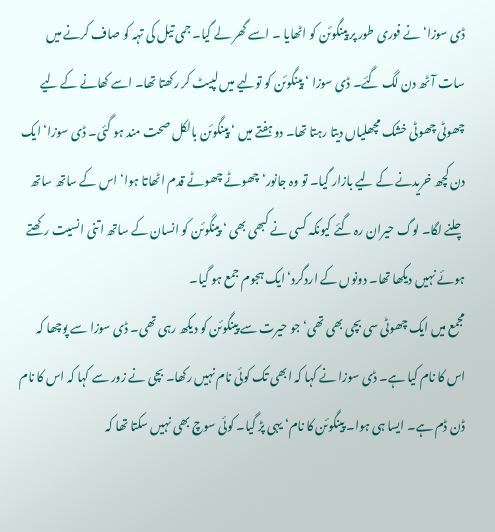ڈی سوزا‘ نے فوری طور پر پینگوئن کو اٹھایا ۔ اسے گھر لے گیا۔ جمی تیل کی تہہ کو صاف کرنے میں سات آٹھ دن لگ گئے۔ ڈی سوزا ‘ پینگوئن کو تولیے میں لپیٹ کر رکھتا تھا۔ اسے کھانے کے لیے چھوٹی چھوٹی خشک مچھلیاں دیتا رہتا تھا۔ دو ہفتے میں ‘ پینگوئن بالکل صحت مند ہو گئی۔ ڈی سوزا‘ ایک دن کچھ خریدنے کے لیے بازار گیا۔ تو وہ جانور‘ چھوٹے چھوٹے قدم اٹھاتا ہوا‘ اس کے ساتھ ساتھ چلنے لگا۔ لوگ حیران رہ گئے کیونکہ کسی نے کبھی بھی ‘ پینگوئن کو انسان کے ساتھ اتنی انسیت رکھتے ہوئے نہیں دیکھا تھا۔ دونوں کے اردگرد‘ ایک ہجوم جمع ہو گیا۔
مجمع میں ایک چھوٹی سی بچی بھی تھی‘ جو حیرت سے پینگوئن کو دیکھ رہی تھی۔ ڈی سوزا سے پوچھا کہ اس کا نام کیا ہے۔ ڈی سوزا نے کہا کہ ابھی تک کوئی نام نہیں رکھا۔ بچی نے زور سے کہا کہ اس کا نام ڈن ڈم ہے۔ ایسا ہی ہوا۔ پینگوئن کا نام‘ یہی پڑ گیا۔ کوئی سوچ بھی نہیں سکتا تھا کہ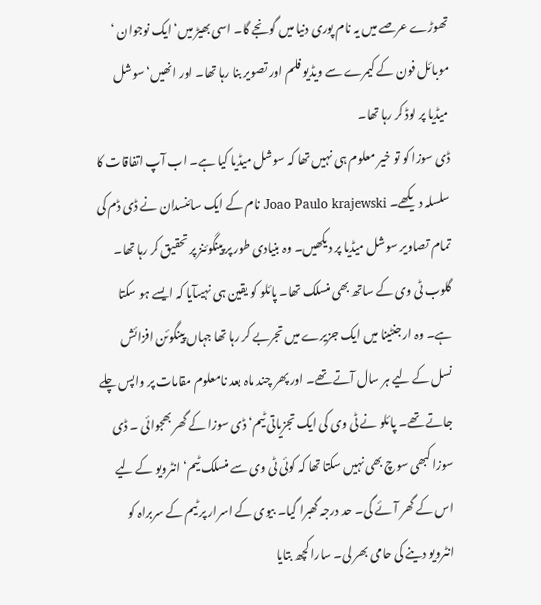تھوڑے عرصے میں یہ نام پوری دنیا میں گونجے گا۔ اسی بھیڑ میں‘ ایک نوجوان ‘ موبائل فون کے کیمرے سے ویڈیو فلم اور تصویر بنا رہا تھا۔ اور انھیں‘ سوشل میڈیا پر لوڈ کر رہا تھا۔
ڈی سوزا کو تو خیر معلوم ہی نہیں تھا کہ سوشل میڈیا کیا ہے۔ اب آپ اتفاقات کا سلسلہ دیکھے۔ Joao Paulo krajewski نام کے ایک سائنسدان نے ڈی ڈم کی تمام تصاویر سوشل میڈیا پر دیکھیں۔ وہ بنیادی طور پر پینگوئنز پر تحقیق کر رہا تھا۔ گلوب ٹی وی کے ساتھ بھی منسلک تھا۔ پائلو کو یقین ہی نہیںآیا کہ ایسے ہو سکتا ہے۔ وہ ارجنٹینا میں ایک جزیرے میں تجربے کر رہا تھا جہاں پینگوئن افزائش نسل کے لیے ہر سال آتے تھے۔ اور پھر چند ماہ بعد نامعلوم مقامات پر واپس چلے جاتے تھے۔ پائلو نے ٹی وی کی ایک تجزیاتی ٹیم‘ ڈی سوزا کے گھر بھجوائی ۔ ڈی سوزا کبھی سوچ بھی نہیں سکتا تھا کہ کوئی ٹی وی سے منسلک ٹیم‘ انٹرویو کے لیے اس کے گھر آئے گی۔ حد درجہ گھبرا گیا۔ بیوی کے اسرار پر ٹیم کے سربراہ کو انٹرویو دینے کی حامی بھر لی۔ سارا کچھ بتایا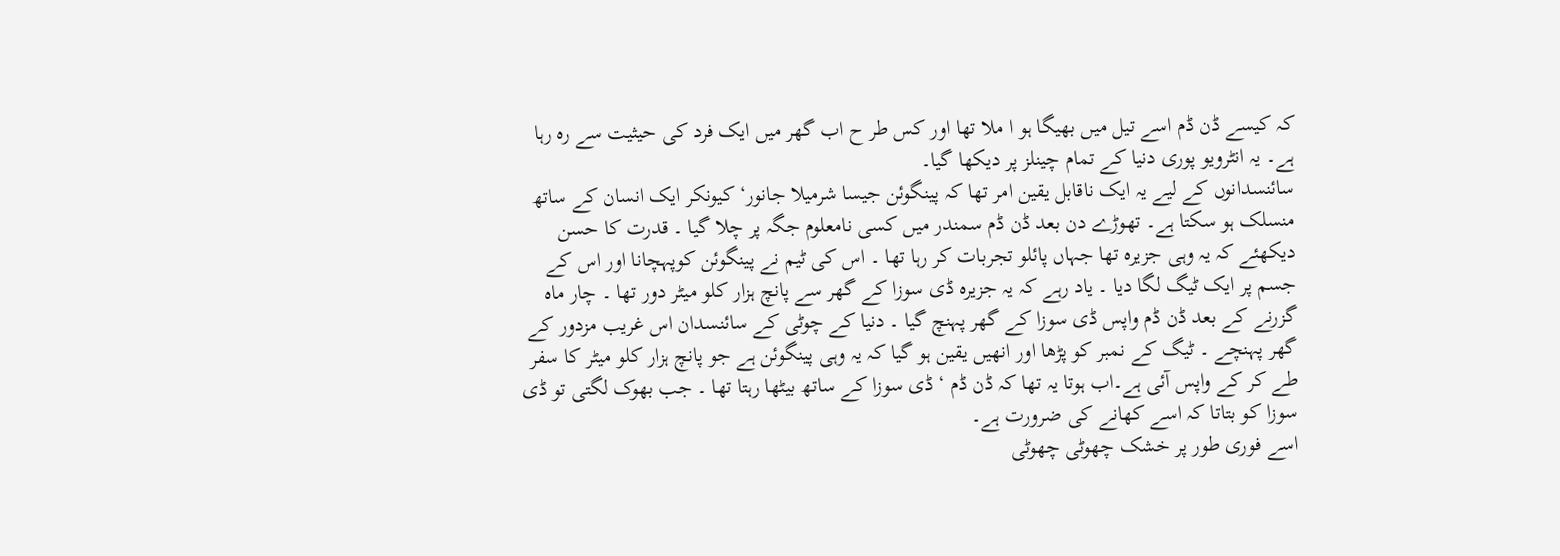کہ کیسے ڈن ڈم اسے تیل میں بھیگا ہو ا ملا تھا اور کس طر ح اب گھر میں ایک فرد کی حیثیت سے رہ رہا ہے۔ یہ انٹرویو پوری دنیا کے تمام چینلز پر دیکھا گیا۔
سائنسدانوں کے لیے یہ ایک ناقابل یقین امر تھا کہ پینگوئن جیسا شرمیلا جانور‘ کیونکر ایک انسان کے ساتھ منسلک ہو سکتا ہے۔ تھوڑے دن بعد ڈن ڈم سمندر میں کسی نامعلوم جگہ پر چلا گیا ۔ قدرت کا حسن دیکھئے کہ یہ وہی جزیرہ تھا جہاں پائلو تجربات کر رہا تھا ۔ اس کی ٹیم نے پینگوئن کوپہچانا اور اس کے جسم پر ایک ٹیگ لگا دیا ۔ یاد رہے کہ یہ جزیرہ ڈی سوزا کے گھر سے پانچ ہزار کلو میٹر دور تھا ۔ چار ماہ گزرنے کے بعد ڈن ڈم واپس ڈی سوزا کے گھر پہنچ گیا ۔ دنیا کے چوٹی کے سائنسدان اس غریب مزدور کے گھر پہنچے ۔ ٹیگ کے نمبر کو پڑھا اور انھیں یقین ہو گیا کہ یہ وہی پینگوئن ہے جو پانچ ہزار کلو میٹر کا سفر طے کر کے واپس آئی ہے۔اب ہوتا یہ تھا کہ ڈن ڈم ‘ ڈی سوزا کے ساتھ بیٹھا رہتا تھا ۔ جب بھوک لگتی تو ڈی سوزا کو بتاتا کہ اسے کھانے کی ضرورت ہے۔
اسے فوری طور پر خشک چھوٹی چھوٹی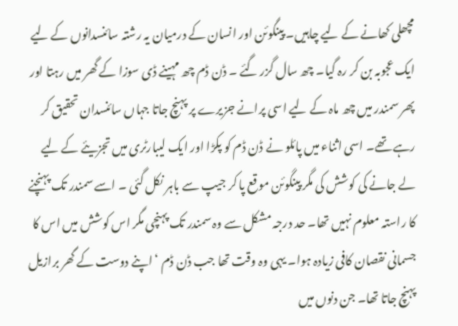مچھلی کھانے کے لیے چاہیں۔ پینگوئن اور انسان کے درمیان یہ رشتہ سائنسدانوں کے لیے ایک عجوبہ بن کر رہ گیا۔ چھ سال گزر گئے ۔ ڈن ڈم چھ مہینے ڈی سوزا کے گھر میں رہتا اور پھر سمندر میں چھ ماہ کے لیے اسی پرانے جزیرے پر پہنچ جاتا جہاں سائنسدان تحقیق کر رہے تھے۔ اسی اثناء میں پائلو نے ڈن ڈم کو پکڑا اور ایک لیبارٹری میں تجزیئے کے لیے لے جانے کی کوشش کی مگر پینگوئن موقع پا کر جیپ سے باہر نکل گئی ۔ اسے سمندر تک پہنچنے کا راستہ معلوم نہیں تھا۔ حد درجہ مشکل سے وہ سمندر تک پہنچی مگر اس کوشش میں اس کا جسمانی نقصان کافی زیادہ ہوا۔ یہی وہ وقت تھا جب ڈن ڈم ‘ اپنے دوست کے گھر برازیل پہنچ جاتا تھا۔ جن دنوں میں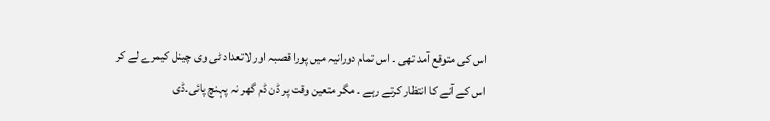اس کی متوقع آمد تھی ۔ اس تمام دورانیہ میں پورا قصبہ اور لاتعداد ٹی وی چینل کیمرے لے کر اس کے آنے کا انتظار کرتے رہے ۔ مگر متعین وقت پر ڈن ڈم گھر نہ پہنچ پائی۔ڈی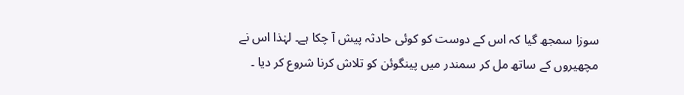سوزا سمجھ گیا کہ اس کے دوست کو کوئی حادثہ پیش آ چکا ہے۔ لہٰذا اس نے مچھیروں کے ساتھ مل کر سمندر میں پینگوئن کو تلاش کرنا شروع کر دیا ۔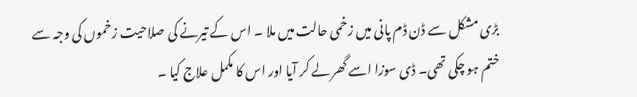بڑی مشکل سے ڈن ڈم پانی میں زخمی حالت میں ملا ۔ اس کے تیرنے کی صلاحیت زخموں کی وجہ سے ختم ہو چکی تھی۔ ڈی سوزا اسے گھر لے کر آیا اور اس کا مکمل علاج کیا ۔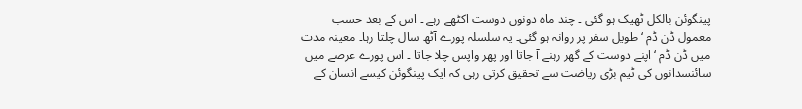پینگوئن بالکل ٹھیک ہو گئی ۔ چند ماہ دونوں دوست اکٹھے رہے ۔ اس کے بعد حسب معمول ڈن ڈم ‘ طویل سفر پر روانہ ہو گئی۔ یہ سلسلہ پورے آٹھ سال چلتا رہا۔ معینہ مدت میں ڈن ڈم ‘ اپنے دوست کے گھر رہنے آ جاتا اور پھر واپس چلا جاتا ۔ اس پورے عرصے میں سائنسدانوں کی ٹیم بڑی ریاضت سے تحقیق کرتی رہی کہ ایک پینگوئن کیسے انسان کے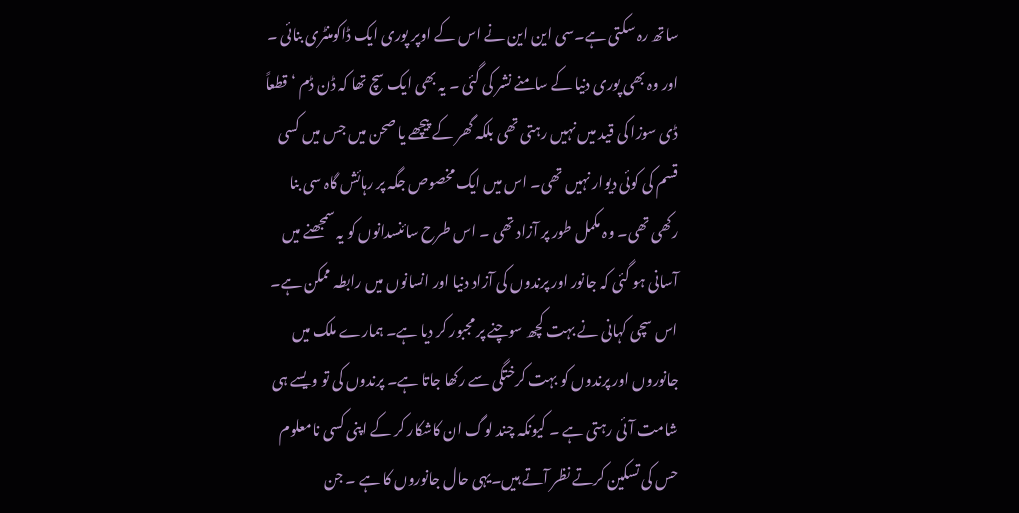ساتھ رہ سکتی ہے۔سی این این نے اس کے اوپر پوری ایک ڈاکومنٹری بنائی ۔ اور وہ بھی پوری دنیا کے سامنے نشر کی گئی ۔ یہ بھی ایک سچ تھا کہ ڈن ڈم ‘ قطعاً ڈی سوزا کی قید میں نہیں رہتی تھی بلکہ گھر کے پیچھے یا صحن میں جس میں کسی قسم کی کوئی دیوار نہیں تھی۔ اس میں ایک مخصوص جگہ پر رہائش گاہ سی بنا رکھی تھی۔ وہ مکمل طور پر آزاد تھی ۔ اس طرح سائنسدانوں کو یہ سمجھنے میں آسانی ہو گئی کہ جانور اور پرندوں کی آزاد دنیا اور انسانوں میں رابطہ ممکن ہے۔
اس سچی کہانی نے بہت کچھ سوچنے پر مجبور کر دیا ہے۔ ہمارے ملک میں جانوروں اور پرندوں کو بہت کرختگی سے رکھا جاتا ہے۔ پرندوں کی تو ویسے ہی شامت آئی رہتی ہے ۔ کیونکہ چند لوگ ان کاشکار کر کے اپنی کسی نامعلوم حس کی تسکین کرتے نظر آتے ہیں۔یہی حال جانوروں کا ہے ۔ جن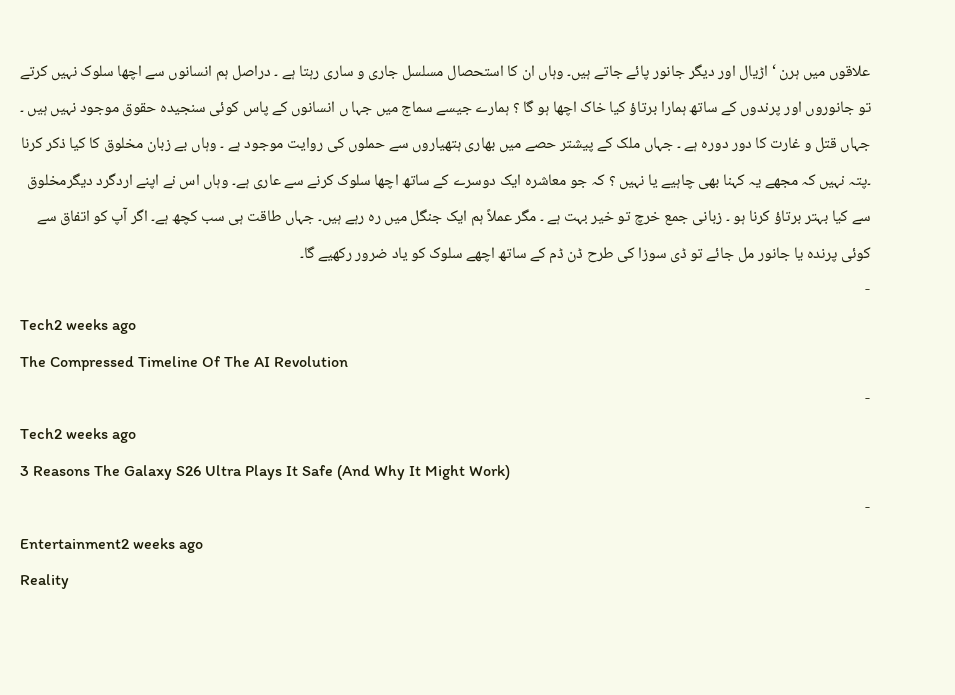علاقوں میں ہرن ‘ اڑیال اور دیگر جانور پائے جاتے ہیں۔ وہاں ان کا استحصال مسلسل جاری و ساری رہتا ہے ۔ دراصل ہم انسانوں سے اچھا سلوک نہیں کرتے تو جانوروں اور پرندوں کے ساتھ ہمارا برتاؤ کیا خاک اچھا ہو گا ؟ ہمارے جیسے سماج میں جہا ں انسانوں کے پاس کوئی سنجیدہ حقوق موجود نہیں ہیں ۔ جہاں قتل و غارت کا دور دورہ ہے ۔ جہاں ملک کے پیشتر حصے میں بھاری ہتھیاروں سے حملوں کی روایت موجود ہے ۔ وہاں بے زبان مخلوق کا کیا ذکر کرنا ۔پتہ نہیں کہ مجھے یہ کہنا بھی چاہیے یا نہیں ؟ کہ جو معاشرہ ایک دوسرے کے ساتھ اچھا سلوک کرنے سے عاری ہے۔ وہاں اس نے اپنے اردگرد دیگرمخلوق سے کیا بہتر برتاؤ کرنا ہو ۔ زبانی جمع خرچ تو خیر بہت ہے ۔ مگر عملاً ہم ایک جنگل میں رہ رہے ہیں۔ جہاں طاقت ہی سب کچھ ہے۔ اگر آپ کو اتفاق سے کوئی پرندہ یا جانور مل جائے تو ڈی سوزا کی طرح ڈن ڈم کے ساتھ اچھے سلوک کو یاد ضرور رکھیے گا۔
-
Tech2 weeks ago
The Compressed Timeline Of The AI Revolution
-
Tech2 weeks ago
3 Reasons The Galaxy S26 Ultra Plays It Safe (And Why It Might Work)
-
Entertainment2 weeks ago
Reality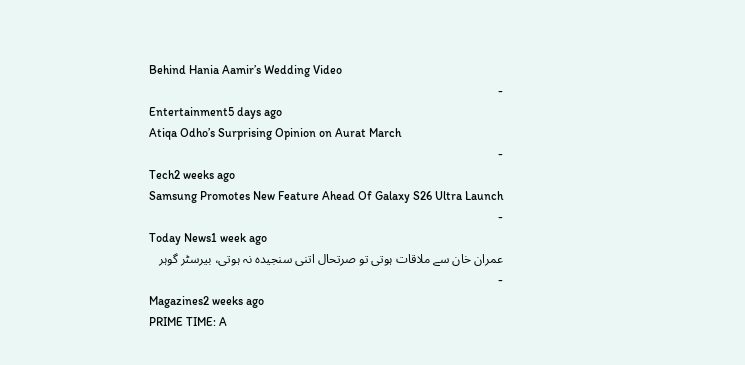Behind Hania Aamir’s Wedding Video
-
Entertainment5 days ago
Atiqa Odho’s Surprising Opinion on Aurat March
-
Tech2 weeks ago
Samsung Promotes New Feature Ahead Of Galaxy S26 Ultra Launch
-
Today News1 week ago
عمران خان سے ملاقات ہوتی تو صرتحال اتنی سنجیدہ نہ ہوتی، بیرسٹر گوہر
-
Magazines2 weeks ago
PRIME TIME: A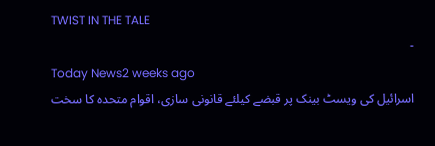TWIST IN THE TALE
-
Today News2 weeks ago
اسرائیل کی ویسٹ بینک پر قبضے کیلئے قانونی سازی، اقوام متحدہ کا سخت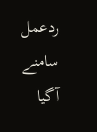ردعمل سامنے آگیا